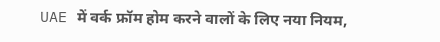UAE में वर्क फ्रॉम होम करने वालों के लिए नया नियम,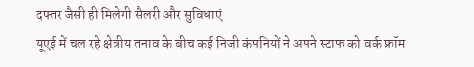दफ्तर जैसी ही मिलेगी सैलरी और सुविधाएं
यूएई में चल रहे क्षेत्रीय तनाव के बीच कई निजी कंपनियों ने अपने स्टाफ को वर्क फ्रॉम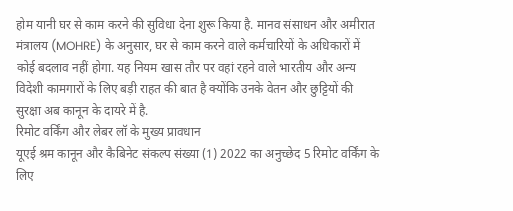होम यानी घर से काम करने की सुविधा देना शुरू किया है. मानव संसाधन और अमीरात मंत्रालय (MOHRE) के अनुसार, घर से काम करने वाले कर्मचारियों के अधिकारों में कोई बदलाव नहीं होगा. यह नियम खास तौर पर वहां रहने वाले भारतीय और अन्य विदेशी कामगारों के लिए बड़ी राहत की बात है क्योंकि उनके वेतन और छुट्टियों की सुरक्षा अब कानून के दायरे में है.
रिमोट वर्किंग और लेबर लॉ के मुख्य प्रावधान
यूएई श्रम कानून और कैबिनेट संकल्प संख्या (1) 2022 का अनुच्छेद 5 रिमोट वर्किंग के लिए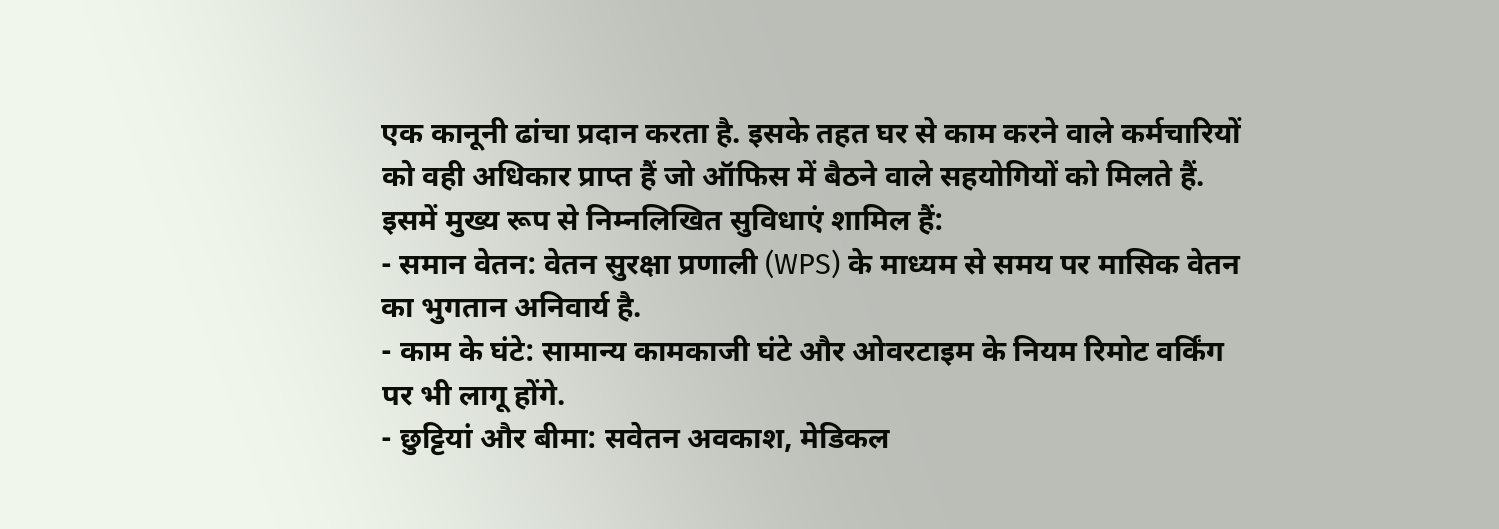एक कानूनी ढांचा प्रदान करता है. इसके तहत घर से काम करने वाले कर्मचारियों को वही अधिकार प्राप्त हैं जो ऑफिस में बैठने वाले सहयोगियों को मिलते हैं. इसमें मुख्य रूप से निम्नलिखित सुविधाएं शामिल हैं:
- समान वेतन: वेतन सुरक्षा प्रणाली (WPS) के माध्यम से समय पर मासिक वेतन का भुगतान अनिवार्य है.
- काम के घंटे: सामान्य कामकाजी घंटे और ओवरटाइम के नियम रिमोट वर्किंग पर भी लागू होंगे.
- छुट्टियां और बीमा: सवेतन अवकाश, मेडिकल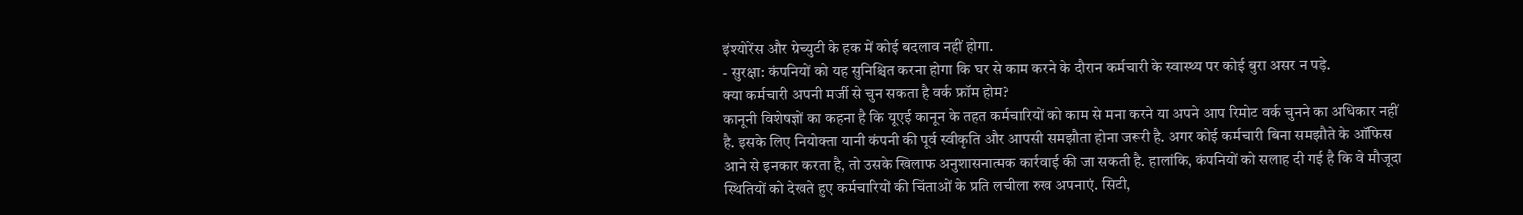इंश्योरेंस और ग्रेच्युटी के हक में कोई बदलाव नहीं होगा.
- सुरक्षा: कंपनियों को यह सुनिश्चित करना होगा कि घर से काम करने के दौरान कर्मचारी के स्वास्थ्य पर कोई बुरा असर न पड़े.
क्या कर्मचारी अपनी मर्जी से चुन सकता है वर्क फ्रॉम होम?
कानूनी विशेषज्ञों का कहना है कि यूएई कानून के तहत कर्मचारियों को काम से मना करने या अपने आप रिमोट वर्क चुनने का अधिकार नहीं है. इसके लिए नियोक्ता यानी कंपनी की पूर्व स्वीकृति और आपसी समझौता होना जरूरी है. अगर कोई कर्मचारी बिना समझौते के ऑफिस आने से इनकार करता है, तो उसके खिलाफ अनुशासनात्मक कार्रवाई की जा सकती है. हालांकि, कंपनियों को सलाह दी गई है कि वे मौजूदा स्थितियों को देखते हुए कर्मचारियों की चिंताओं के प्रति लचीला रुख अपनाएं. सिटी,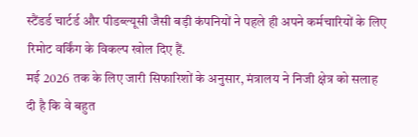स्टैंडर्ड चार्टर्ड और पीडब्ल्यूसी जैसी बड़ी कंपनियों ने पहले ही अपने कर्मचारियों के लिए रिमोट वर्किंग के विकल्प खोल दिए हैं.
मई 2026 तक के लिए जारी सिफारिशों के अनुसार, मंत्रालय ने निजी क्षेत्र को सलाह दी है कि वे बहुत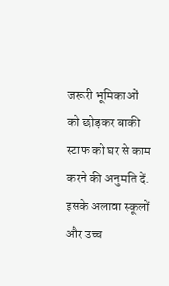जरूरी भूमिकाओं को छोड़कर बाकी स्टाफ को घर से काम करने की अनुमति दें. इसके अलावा स्कूलों और उच्च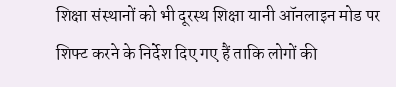शिक्षा संस्थानों को भी दूरस्थ शिक्षा यानी ऑनलाइन मोड पर शिफ्ट करने के निर्देश दिए गए हैं ताकि लोगों की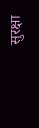सुरक्षा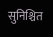सुनिश्चित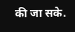की जा सके.